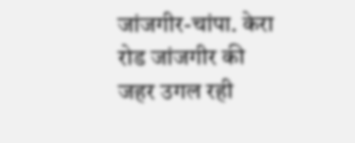जांजगीर-चांपा. केरा रोड जांजगीर की जहर उगल रही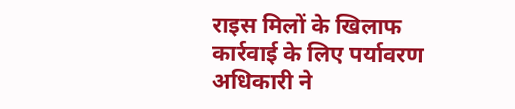राइस मिलों के खिलाफ कार्रवाई के लिए पर्यावरण अधिकारी ने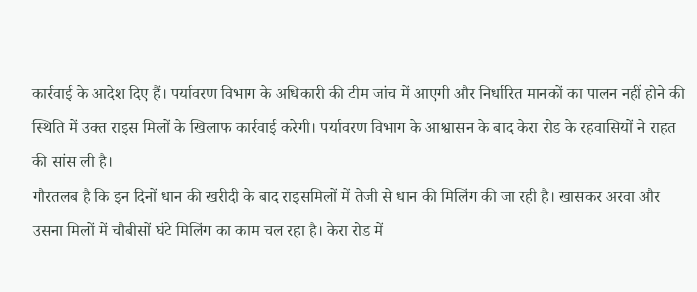कार्रवाई के आदेश दिए हैं। पर्यावरण विभाग के अधिकारी की टीम जांच में आएगी और निर्धारित मानकों का पालन नहीं होने की स्थिति में उक्त राइस मिलों के खिलाफ कार्रवाई करेगी। पर्यावरण विभाग के आश्वासन के बाद केरा रोड के रहवासियों ने राहत की सांस ली है।
गौरतलब है कि इन दिनों धान की खरीदी के बाद राइसमिलों में तेजी से धान की मिलिंग की जा रही है। खासकर अरवा और उसना मिलों में चौबीसों घंटे मिलिंग का काम चल रहा है। केरा रोड में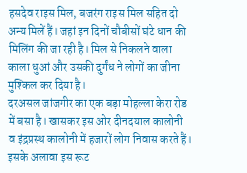हसदेव राइस मिल, बजरंग राइस मिल सहित दो अन्य मिलें हैं। जहां इन दिनों चौबीसों घंटे धान की मिलिंग की जा रही है। मिल से निकलने वाला काला धुआं और उसकी दुर्गंध ने लोगों का जीना मुश्किल कर दिया है।
दरअसल जांजगीर का एक बड़ा मोहल्ला केरा रोड में बसा है। खासकर इस ओर दीनदयाल कालोनी व इंद्रप्रस्थ कालोनी में हजारों लोग निवास करते हैं। इसके अलावा इस रूट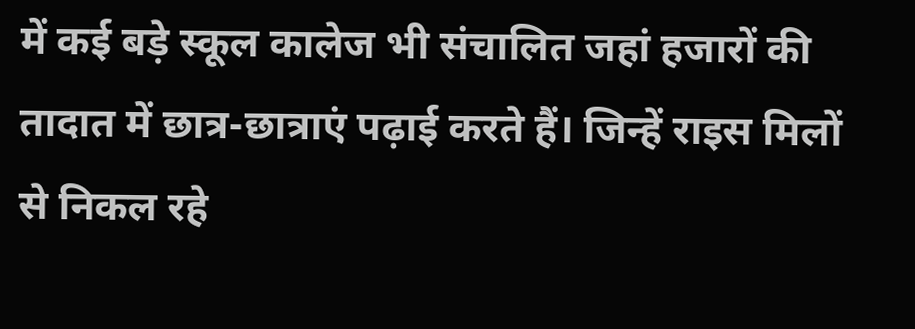में कई बड़े स्कूल कालेज भी संचालित जहां हजारों की तादात में छात्र-छात्राएं पढ़ाई करते हैं। जिन्हें राइस मिलों से निकल रहे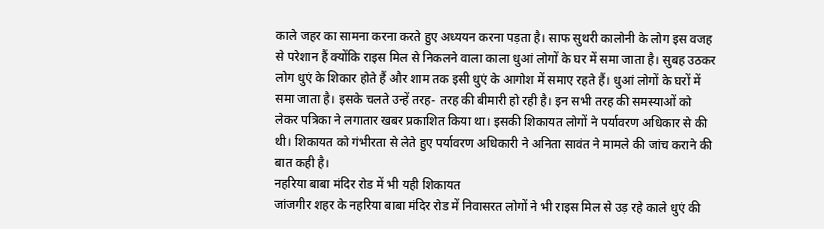काले जहर का सामना करना करते हुए अध्ययन करना पड़ता है। साफ सुथरी कालोनी के लोग इस वजह से परेशान हैं क्योंकि राइस मिल से निकलने वाला काला धुआं लोगों के घर में समा जाता है। सुबह उठकर लोग धुएं के शिकार होते हैं और शाम तक इसी धुएं के आगोश में समाए रहते हैं। धुआं लोगों के घरों में समा जाता है। इसके चलते उन्हें तरह- तरह की बीमारी हो रही है। इन सभी तरह की समस्याओं को लेकर पत्रिका ने लगातार खबर प्रकाशित किया था। इसकी शिकायत लोगों ने पर्यावरण अधिकार से की थी। शिकायत को गंभीरता से लेते हुए पर्यावरण अधिकारी ने अनिता सावंत ने मामले की जांच कराने की बात कही है।
नहरिया बाबा मंदिर रोड में भी यही शिकायत
जांजगीर शहर के नहरिया बाबा मंदिर रोड में निवासरत लोगों ने भी राइस मिल से उड़ रहे काले धुएं की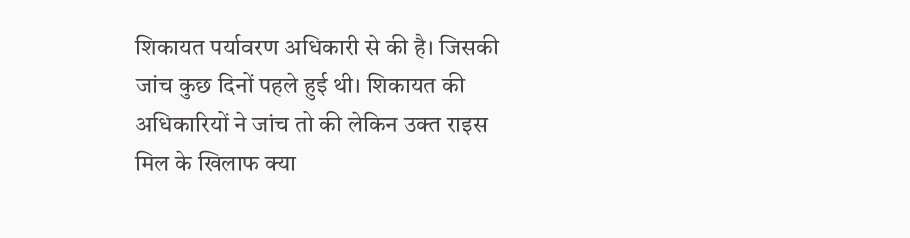शिकायत पर्यावरण अधिकारी से की है। जिसकी जांच कुछ दिनों पहले हुई थी। शिकायत की अधिकारियों ने जांच तो की लेकिन उक्त राइस मिल के खिलाफ क्या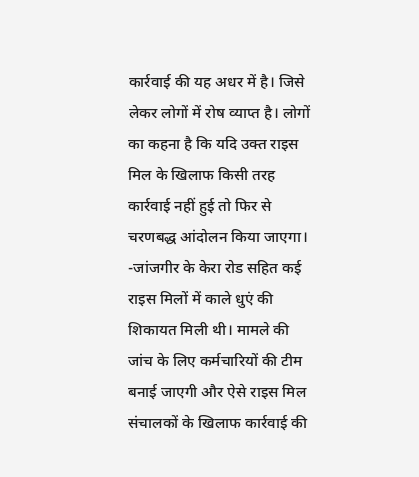कार्रवाई की यह अधर में है। जिसे लेकर लोगों में रोष व्याप्त है। लोगों का कहना है कि यदि उक्त राइस मिल के खिलाफ किसी तरह कार्रवाई नहीं हुई तो फिर से चरणबद्ध आंदोलन किया जाएगा।
-जांजगीर के केरा रोड सहित कई राइस मिलों में काले धुएं की शिकायत मिली थी। मामले की जांच के लिए कर्मचारियों की टीम बनाई जाएगी और ऐसे राइस मिल संचालकों के खिलाफ कार्रवाई की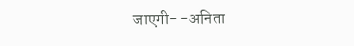जाएगी- -अनिता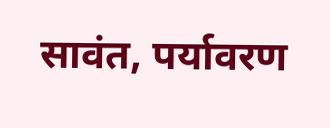सावंत, पर्यावरण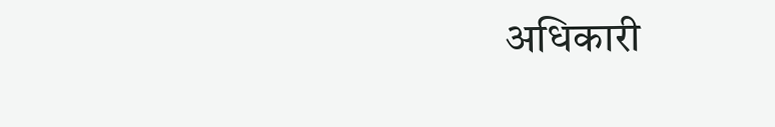अधिकारी